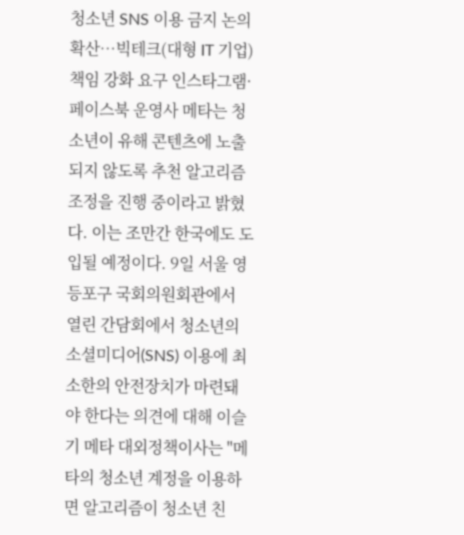청소년 SNS 이용 금지 논의 확산⋯빅테크(대형 IT 기업) 책임 강화 요구 인스타그램·페이스북 운영사 메타는 청소년이 유해 콘텐츠에 노출되지 않도록 추천 알고리즘 조정을 진행 중이라고 밝혔다. 이는 조만간 한국에도 도입될 예정이다. 9일 서울 영등포구 국회의원회관에서 열린 간담회에서 청소년의 소셜미디어(SNS) 이용에 최소한의 안전장치가 마련돼야 한다는 의견에 대해 이슬기 메타 대외정책이사는 "메타의 청소년 계정을 이용하면 알고리즘이 청소년 친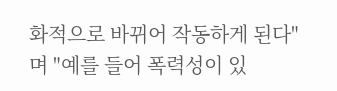화적으로 바뀌어 작동하게 된다"며 "예를 들어 폭력성이 있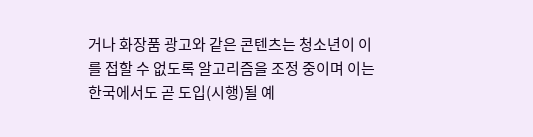거나 화장품 광고와 같은 콘텐츠는 청소년이 이를 접할 수 없도록 알고리즘을 조정 중이며 이는 한국에서도 곧 도입(시행)될 예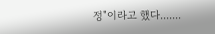정"이라고 했다.......